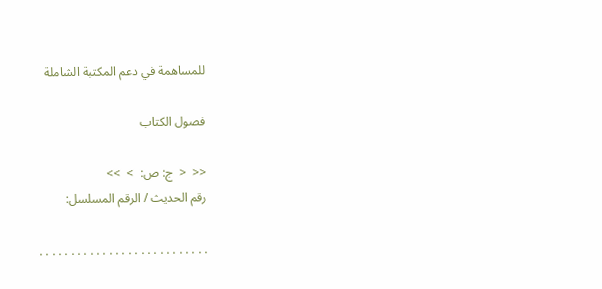للمساهمة في دعم المكتبة الشاملة

فصول الكتاب

<<  <  ج: ص:  >  >>
رقم الحديث / الرقم المسلسل:

. . . . . . . . . . . . . . . . . . . . . . . . . . .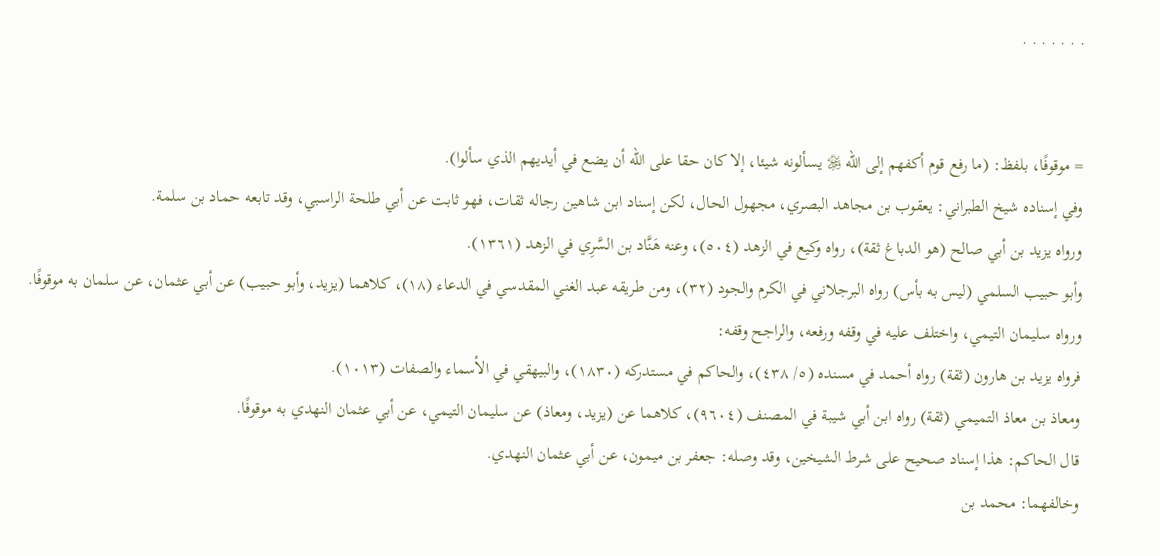. . . . . . .


= موقوفًا، بلفظ: (ما رفع قوم أكفهم إلى الله ﷿ يسألونه شيئا، إلا كان حقا على الله أن يضع في أيديهم الذي سألوا).
وفي إسناده شيخ الطبراني: يعقوب بن مجاهد البصري، مجهول الحال، لكن إسناد ابن شاهين رجاله ثقات، فهو ثابت عن أبي طلحة الراسبي، وقد تابعه حماد بن سلمة.
ورواه يزيد بن أبي صالح (هو الدباغ ثقة)، رواه وكيع في الزهد (٥٠٤)، وعنه هَنَّاد بن السَّرِي في الزهد (١٣٦١).
وأبو حبيب السلمي (ليس به بأس) رواه البرجلاني في الكرم والجود (٣٢)، ومن طريقه عبد الغني المقدسي في الدعاء (١٨)، كلاهما (يزيد، وأبو حبيب) عن أبي عثمان، عن سلمان به موقوفًا.
ورواه سليمان التيمي، واختلف عليه في وقفه ورفعه، والراجح وقفه:
فرواه يزيد بن هارون (ثقة) رواه أحمد في مسنده (٥/ ٤٣٨)، والحاكم في مستدركه (١٨٣٠)، والبيهقي في الأسماء والصفات (١٠١٣).
ومعاذ بن معاذ التميمي (ثقة) رواه ابن أبي شيبة في المصنف (٩٦٠٤)، كلاهما عن (يزيد، ومعاذ) عن سليمان التيمي، عن أبي عثمان النهدي به موقوفًا.
قال الحاكم: هذا إسناد صحيح على شرط الشيخين، وقد وصله: جعفر بن ميمون، عن أبي عثمان النهدي.
وخالفهما: محمد بن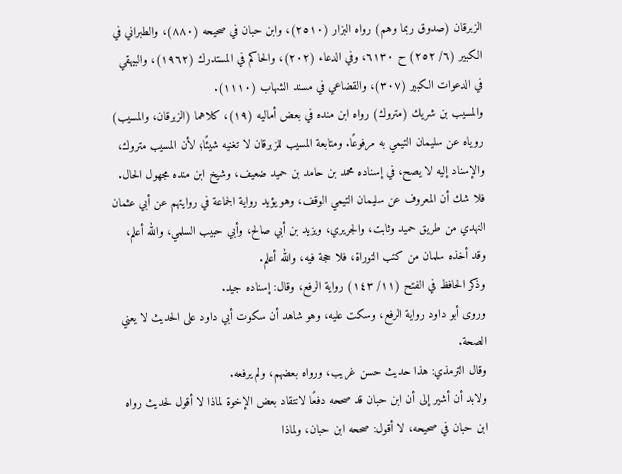الزبرقان (صدوق ربما وهم) رواه البزار (٢٥١٠)، وابن حبان في صحيحه (٨٨٠)، والطبراني في الكبير (٦/ ٢٥٢) ح ٦١٣٠، وفي الدعاء (٢٠٢)، والحاكم في المستدرك (١٩٦٢)، والبيهقي في الدعوات الكبير (٣٠٧)، والقضاعي في مسند الشهاب (١١١٠).
والمسيب بن شريك (متروك) رواه ابن منده في بعض أماليه (١٩)، كلاهما (الزبرقان، والمسيب) روياه عن سليمان التيمي به مرفوعًا. ومتابعة المسيب للزبرقان لا تغنيه شيئًا؛ لأن المسيب متروك، والإسناد إليه لا يصح، في إسناده محمد بن حامد بن حميد ضعيف، وشيخ ابن منده مجهول الحال.
فلا شك أن المعروف عن سليمان التيمي الوقف، وهو يؤيد رواية الجماعة في روايتهم عن أبي عثمان النهدي من طريق حميد وثابت، والجريري، ويزيد بن أبي صالح، وأبي حبيب السلمي، والله أعلم، وقد أخذه سلمان من كتب التوراة، فلا حجة فيه، والله أعلم.
وذكر الحافظ في الفتح (١١/ ١٤٣) رواية الرفع، وقال: إسناده جيد.
وروى أبو داود رواية الرفع، وسكت عليه، وهو شاهد أن سكوت أبي داود على الحديث لا يعني الصحة.
وقال الترمذي: هذا حديث حسن غريب، ورواه بعضهم، ولم يرفعه.
ولابد أن أشير إلى أن ابن حبان قد صححه دفعًا لانتقاد بعض الإخوة لماذا لا أقول لحديث رواه ابن حبان في صحيحه، لا أقول: صححه ابن حبان، ولماذا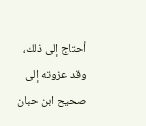أحتاج إلى ذلك، وقد عزوته إلى صحيح ابن حبان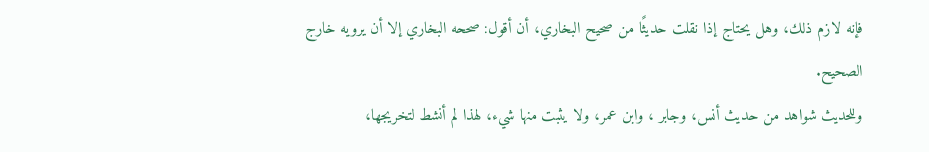فإنه لازم ذلك، وهل يحتاج إذا نقلت حديثًا من صحيح البخاري، أن أقول: صححه البخاري إلا أن يرويه خارج الصحيح.
وللحديث شواهد من حديث أنس، وجابر ، وابن عمر، ولا يثبت منها شيء، لهذا لم أنشط لتخريجها،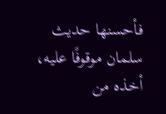فأحسنها حديث سلمان موقوفًا عليه، أخذه من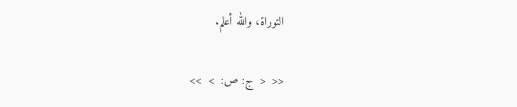التوراة، والله أعلم.

<<  <  ج: ص:  >  >>